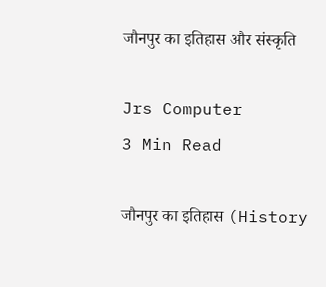जौनपुर का इतिहास और संस्कृति

Jrs Computer
3 Min Read

जौनपुर का इतिहास (History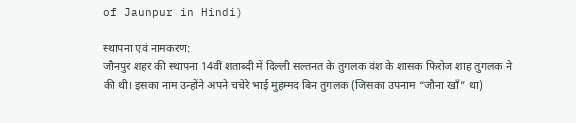of Jaunpur in Hindi)

स्थापना एवं नामकरण:
जौनपुर शहर की स्थापना 14वीं शताब्दी में दिल्ली सल्तनत के तुगलक वंश के शासक फिरोज शाह तुगलक ने की थी। इसका नाम उन्होंने अपने चचेरे भाई मुहम्मद बिन तुगलक (जिसका उपनाम “जौना खाँ” था)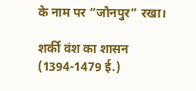के नाम पर “जौनपुर” रखा।

शर्की वंश का शासन (1394-1479 ई.)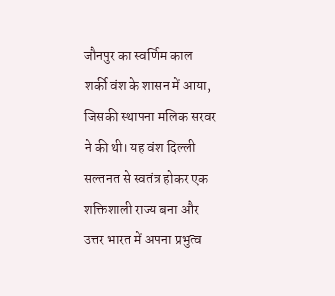जौनपुर का स्वर्णिम काल शर्की वंश के शासन में आया, जिसकी स्थापना मलिक सरवर ने की थी। यह वंश दिल्ली सल्तनत से स्वतंत्र होकर एक शक्तिशाली राज्य बना और उत्तर भारत में अपना प्रभुत्व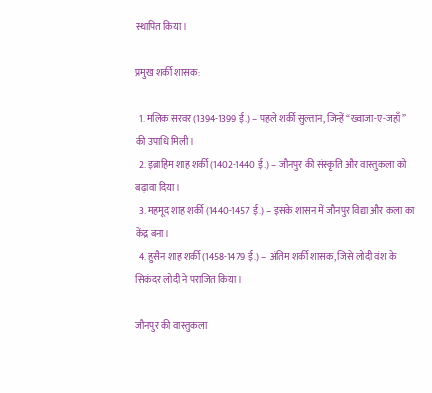स्थापित किया।

प्रमुख शर्की शासक:

  1. मलिक सरवर (1394-1399 ई.) – पहले शर्की सुल्तान, जिन्हें “ख्वाजा-ए-जहाँ” की उपाधि मिली।
  2. इब्राहिम शाह शर्की (1402-1440 ई.) – जौनपुर की संस्कृति और वास्तुकला को बढ़ावा दिया।
  3. महमूद शाह शर्की (1440-1457 ई.) – इसके शासन में जौनपुर विद्या और कला का केंद्र बना।
  4. हुसैन शाह शर्की (1458-1479 ई.) – अंतिम शर्की शासक, जिसे लोदी वंश के सिकंदर लोदी ने पराजित किया।

जौनपुर की वास्तुकला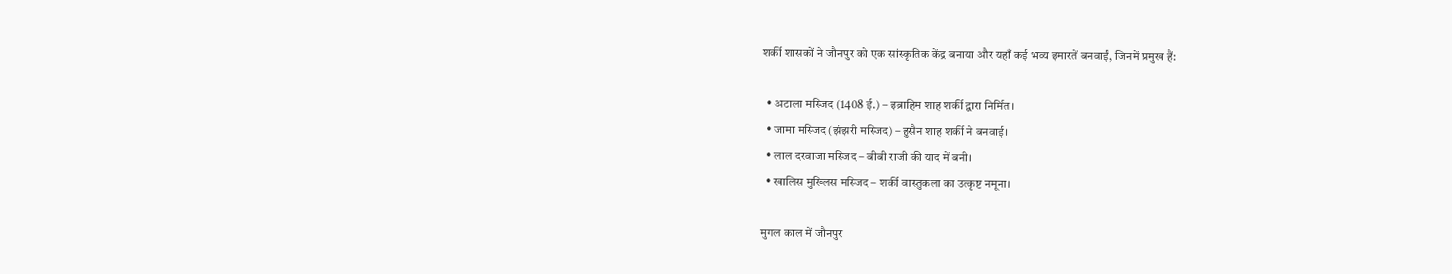शर्की शासकों ने जौनपुर को एक सांस्कृतिक केंद्र बनाया और यहाँ कई भव्य इमारतें बनवाईं, जिनमें प्रमुख हैं:

  • अटाला मस्जिद (1408 ई.) – इब्राहिम शाह शर्की द्वारा निर्मित।
  • जामा मस्जिद (झंझरी मस्जिद) – हुसैन शाह शर्की ने बनवाई।
  • लाल दरवाजा मस्जिद – बीबी राजी की याद में बनी।
  • खालिस मुख्लिस मस्जिद – शर्की वास्तुकला का उत्कृष्ट नमूना।

मुगल काल में जौनपुर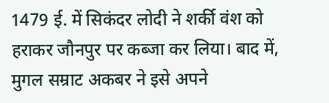1479 ई. में सिकंदर लोदी ने शर्की वंश को हराकर जौनपुर पर कब्जा कर लिया। बाद में, मुगल सम्राट अकबर ने इसे अपने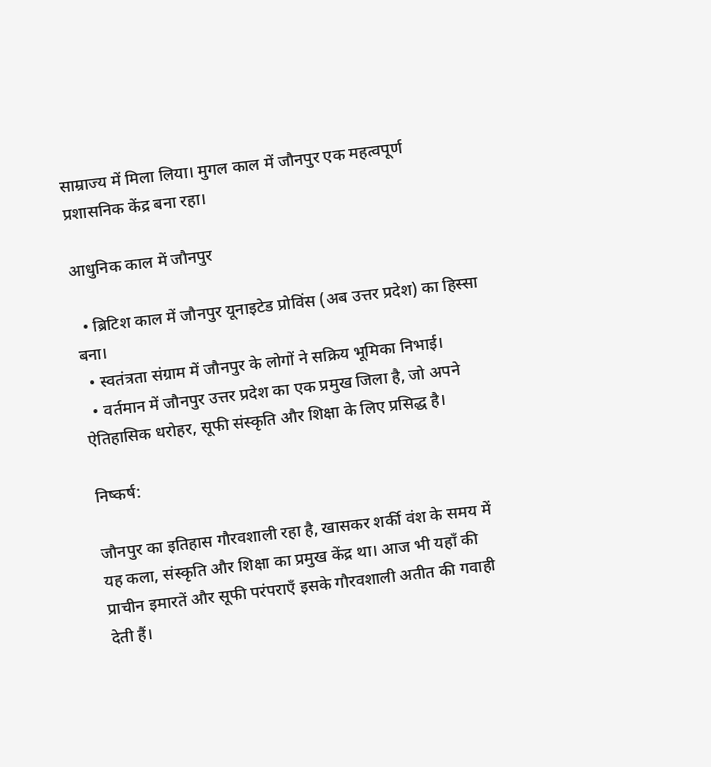साम्राज्य में मिला लिया। मुगल काल में जौनपुर एक महत्वपूर्ण प्रशासनिक केंद्र बना रहा।

आधुनिक काल में जौनपुर

  • ब्रिटिश काल में जौनपुर यूनाइटेड प्रोविंस (अब उत्तर प्रदेश) का हिस्सा बना।
  • स्वतंत्रता संग्राम में जौनपुर के लोगों ने सक्रिय भूमिका निभाई।
  • वर्तमान में जौनपुर उत्तर प्रदेश का एक प्रमुख जिला है, जो अपने ऐतिहासिक धरोहर, सूफी संस्कृति और शिक्षा के लिए प्रसिद्ध है।

निष्कर्ष:

जौनपुर का इतिहास गौरवशाली रहा है, खासकर शर्की वंश के समय में यह कला, संस्कृति और शिक्षा का प्रमुख केंद्र था। आज भी यहाँ की प्राचीन इमारतें और सूफी परंपराएँ इसके गौरवशाली अतीत की गवाही देती हैं।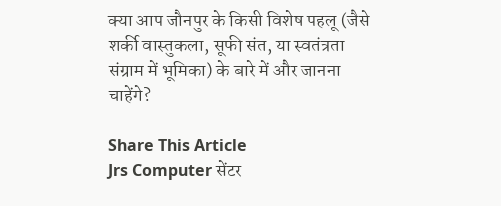क्या आप जौनपुर के किसी विशेष पहलू (जैसे शर्की वास्तुकला, सूफी संत, या स्वतंत्रता संग्राम में भूमिका) के बारे में और जानना चाहेंगे?

Share This Article
Jrs Computer सेंटर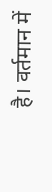है। वर्तमान में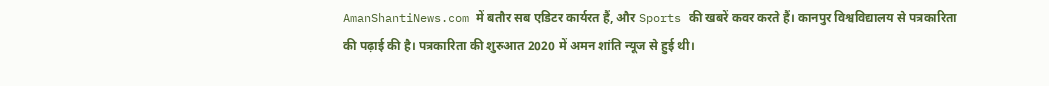AmanShantiNews.com में बतौर सब एडिटर कार्यरत हैं, और Sports की खबरें कवर करते हैं। कानपुर विश्वविद्यालय से पत्रकारिता की पढ़ाई की है। पत्रकारिता की शुरुआत 2020 में अमन शांति न्यूज से हुई थी।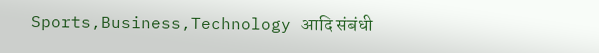Sports,Business,Technology आदि संबंधी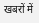खबरों में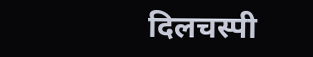दिलचस्पी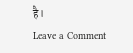है।
Leave a Comment